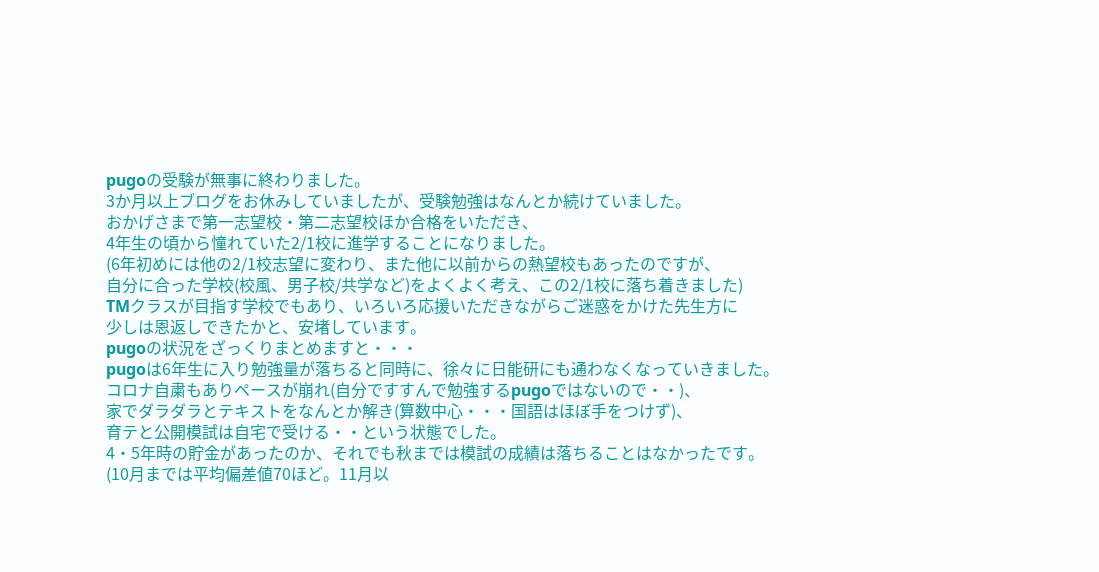pugoの受験が無事に終わりました。
3か月以上ブログをお休みしていましたが、受験勉強はなんとか続けていました。
おかげさまで第一志望校・第二志望校ほか合格をいただき、
4年生の頃から憧れていた2/1校に進学することになりました。
(6年初めには他の2/1校志望に変わり、また他に以前からの熱望校もあったのですが、
自分に合った学校(校風、男子校/共学など)をよくよく考え、この2/1校に落ち着きました)
TMクラスが目指す学校でもあり、いろいろ応援いただきながらご迷惑をかけた先生方に
少しは恩返しできたかと、安堵しています。
pugoの状況をざっくりまとめますと・・・
pugoは6年生に入り勉強量が落ちると同時に、徐々に日能研にも通わなくなっていきました。
コロナ自粛もありペースが崩れ(自分ですすんで勉強するpugoではないので・・)、
家でダラダラとテキストをなんとか解き(算数中心・・・国語はほぼ手をつけず)、
育テと公開模試は自宅で受ける・・という状態でした。
4・5年時の貯金があったのか、それでも秋までは模試の成績は落ちることはなかったです。
(10月までは平均偏差値70ほど。11月以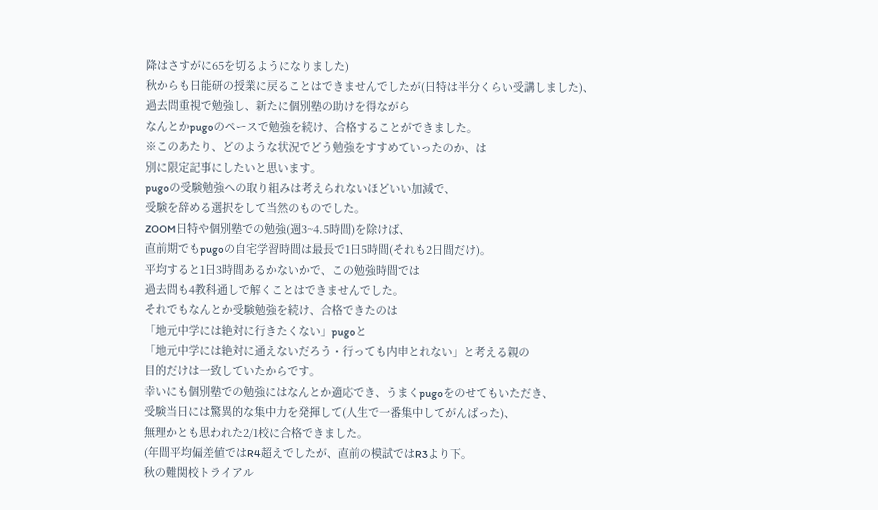降はさすがに65を切るようになりました)
秋からも日能研の授業に戻ることはできませんでしたが(日特は半分くらい受講しました)、
過去問重視で勉強し、新たに個別塾の助けを得ながら
なんとかpugoのペースで勉強を続け、合格することができました。
※このあたり、どのような状況でどう勉強をすすめていったのか、は
別に限定記事にしたいと思います。
pugoの受験勉強への取り組みは考えられないほどいい加減で、
受験を辞める選択をして当然のものでした。
ZOOM日特や個別塾での勉強(週3~4.5時間)を除けば、
直前期でもpugoの自宅学習時間は最長で1日5時間(それも2日間だけ)。
平均すると1日3時間あるかないかで、この勉強時間では
過去問も4教科通しで解くことはできませんでした。
それでもなんとか受験勉強を続け、合格できたのは
「地元中学には絶対に行きたくない」pugoと
「地元中学には絶対に通えないだろう・行っても内申とれない」と考える親の
目的だけは一致していたからです。
幸いにも個別塾での勉強にはなんとか適応でき、うまくpugoをのせてもいただき、
受験当日には驚異的な集中力を発揮して(人生で一番集中してがんばった)、
無理かとも思われた2/1校に合格できました。
(年間平均偏差値ではR4超えでしたが、直前の模試ではR3より下。
秋の難関校トライアル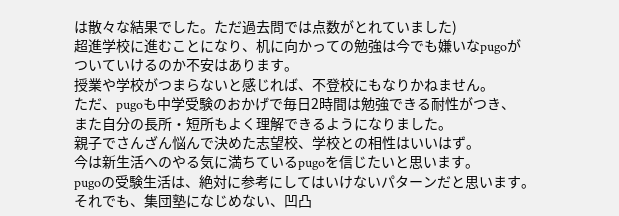は散々な結果でした。ただ過去問では点数がとれていました)
超進学校に進むことになり、机に向かっての勉強は今でも嫌いなpugoが
ついていけるのか不安はあります。
授業や学校がつまらないと感じれば、不登校にもなりかねません。
ただ、pugoも中学受験のおかげで毎日2時間は勉強できる耐性がつき、
また自分の長所・短所もよく理解できるようになりました。
親子でさんざん悩んで決めた志望校、学校との相性はいいはず。
今は新生活へのやる気に満ちているpugoを信じたいと思います。
pugoの受験生活は、絶対に参考にしてはいけないパターンだと思います。
それでも、集団塾になじめない、凹凸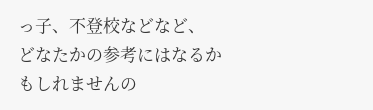っ子、不登校などなど、
どなたかの参考にはなるかもしれませんの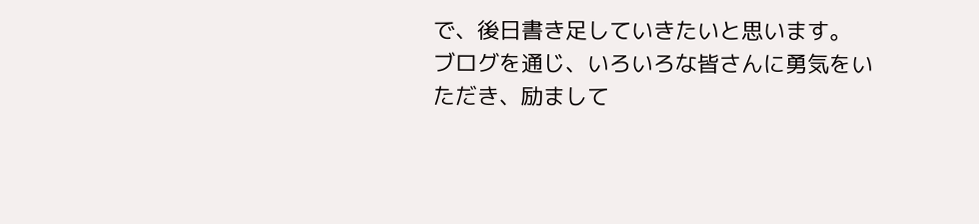で、後日書き足していきたいと思います。
ブログを通じ、いろいろな皆さんに勇気をいただき、励まして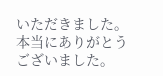いただきました。
本当にありがとうございました。